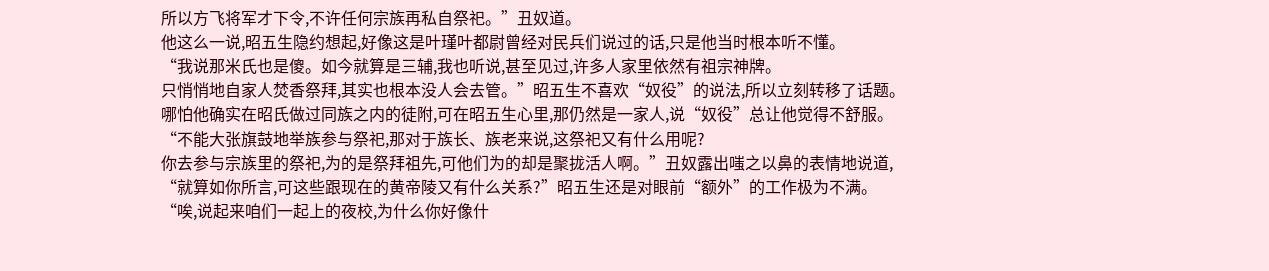所以方飞将军才下令,不许任何宗族再私自祭祀。”丑奴道。
他这么一说,昭五生隐约想起,好像这是叶瑾叶都尉曾经对民兵们说过的话,只是他当时根本听不懂。
“我说那米氏也是傻。如今就算是三辅,我也听说,甚至见过,许多人家里依然有祖宗神牌。
只悄悄地自家人焚香祭拜,其实也根本没人会去管。”昭五生不喜欢“奴役”的说法,所以立刻转移了话题。
哪怕他确实在昭氏做过同族之内的徒附,可在昭五生心里,那仍然是一家人,说“奴役”总让他觉得不舒服。
“不能大张旗鼓地举族参与祭祀,那对于族长、族老来说,这祭祀又有什么用呢?
你去参与宗族里的祭祀,为的是祭拜祖先,可他们为的却是聚拢活人啊。”丑奴露出嗤之以鼻的表情地说道,
“就算如你所言,可这些跟现在的黄帝陵又有什么关系?”昭五生还是对眼前“额外”的工作极为不满。
“唉,说起来咱们一起上的夜校,为什么你好像什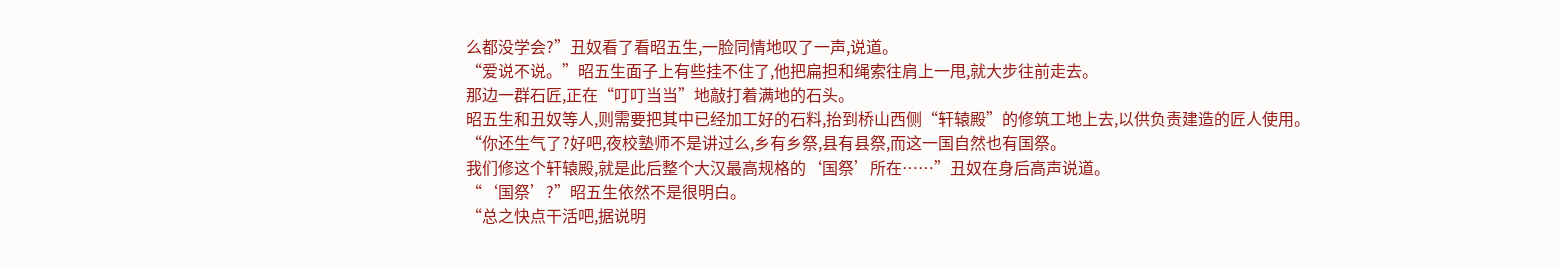么都没学会?”丑奴看了看昭五生,一脸同情地叹了一声,说道。
“爱说不说。”昭五生面子上有些挂不住了,他把扁担和绳索往肩上一甩,就大步往前走去。
那边一群石匠,正在“叮叮当当”地敲打着满地的石头。
昭五生和丑奴等人,则需要把其中已经加工好的石料,抬到桥山西侧“轩辕殿”的修筑工地上去,以供负责建造的匠人使用。
“你还生气了?好吧,夜校塾师不是讲过么,乡有乡祭,县有县祭,而这一国自然也有国祭。
我们修这个轩辕殿,就是此后整个大汉最高规格的‘国祭’所在……”丑奴在身后高声说道。
“‘国祭’?”昭五生依然不是很明白。
“总之快点干活吧,据说明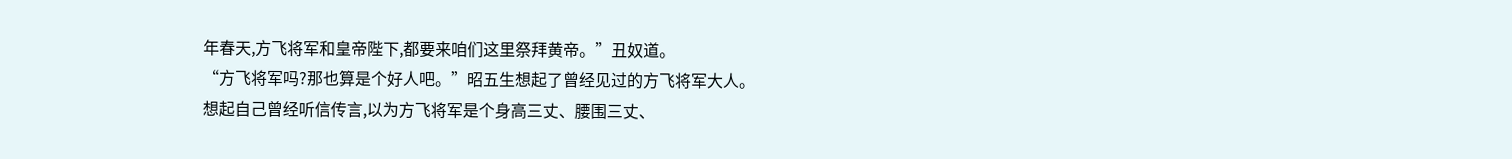年春天,方飞将军和皇帝陛下,都要来咱们这里祭拜黄帝。”丑奴道。
“方飞将军吗?那也算是个好人吧。”昭五生想起了曾经见过的方飞将军大人。
想起自己曾经听信传言,以为方飞将军是个身高三丈、腰围三丈、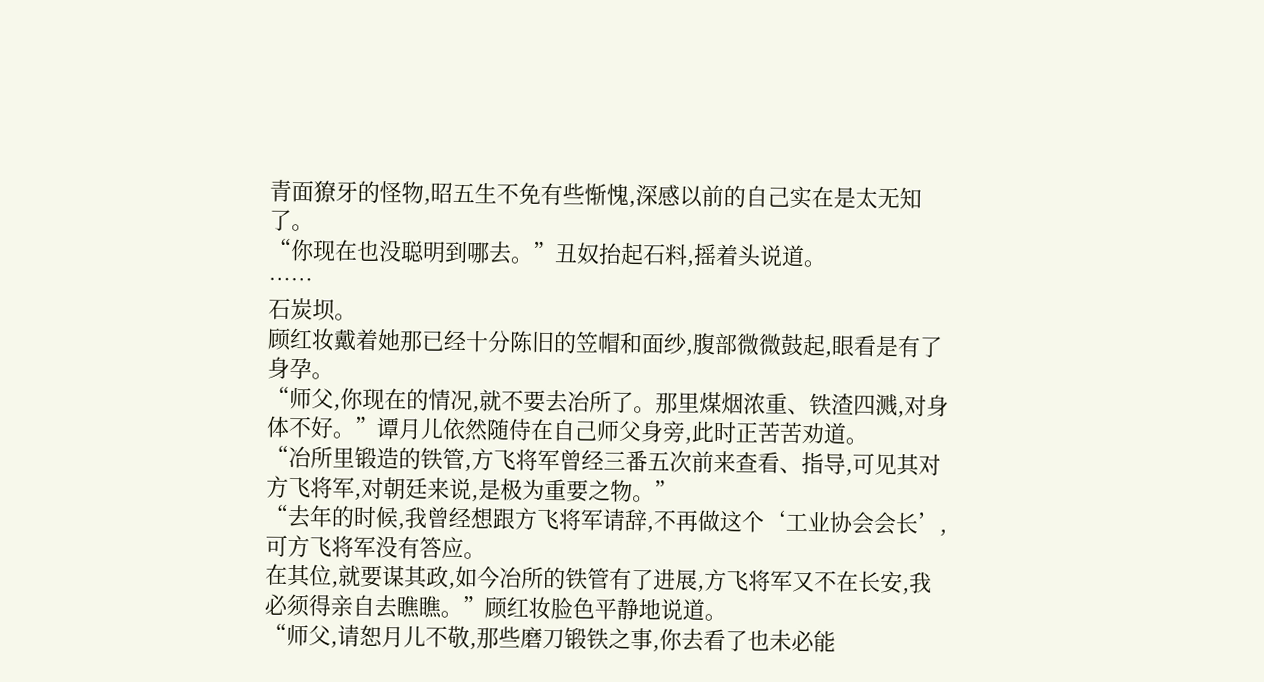青面獠牙的怪物,昭五生不免有些惭愧,深感以前的自己实在是太无知了。
“你现在也没聪明到哪去。”丑奴抬起石料,摇着头说道。
……
石炭坝。
顾红妆戴着她那已经十分陈旧的笠帽和面纱,腹部微微鼓起,眼看是有了身孕。
“师父,你现在的情况,就不要去冶所了。那里煤烟浓重、铁渣四溅,对身体不好。”谭月儿依然随侍在自己师父身旁,此时正苦苦劝道。
“冶所里锻造的铁管,方飞将军曾经三番五次前来查看、指导,可见其对方飞将军,对朝廷来说,是极为重要之物。”
“去年的时候,我曾经想跟方飞将军请辞,不再做这个‘工业协会会长’,可方飞将军没有答应。
在其位,就要谋其政,如今冶所的铁管有了进展,方飞将军又不在长安,我必须得亲自去瞧瞧。”顾红妆脸色平静地说道。
“师父,请恕月儿不敬,那些磨刀锻铁之事,你去看了也未必能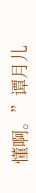懂啊。”谭月儿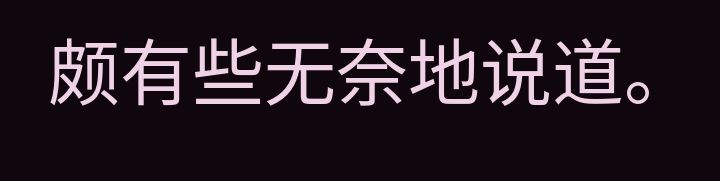颇有些无奈地说道。